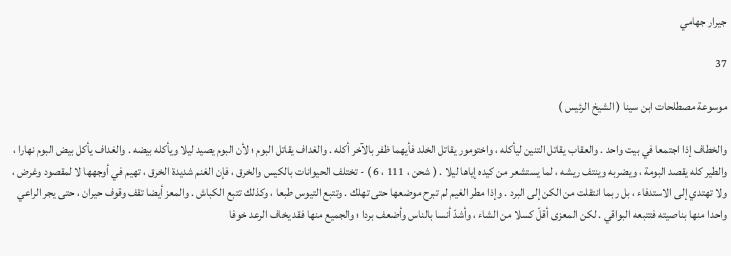جيرار جهامي

37

موسوعة مصطلحات ابن سينا ( الشيخ الرئيس )

والخطاف إذا اجتمعا في بيت واحد . والعقاب يقاتل التنين ليأكله ، واختومور يقاتل الخلد فأيهما ظفر بالآخر أكله . والغداف يقاتل البوم ؛ لأن البوم يصيد ليلا ويأكله بيضه . والغداف يأكل بيض البوم نهارا ، والطير كله يقصد البومة ، ويضربه وينتف ريشه ، لما يستشعر من كيده إياها ليلا . ( شحن ، 111 ، 6 ) - تختلف الحيوانات بالكيس والخرق ، فإن الغنم شديدة الخرق ، تهيم في أوجهها لا لمقصود وغرض ، ولا تهتدي إلى الاستدفاء ، بل ربما انتقلت من الكن إلى البرد . وإذا مطر الغيم لم تبرح موضعها حتى تهلك . وتتبع التيوس طبعا ، وكذلك تتبع الكباش . والمعز أيضا تقف وقوف حيران ، حتى يجر الراعي واحدا منها بناصيته فتتبعه البواقي . لكن المعزى أقلّ كسلا من الشاء ، وأشدّ أنسا بالناس وأضعف بردا ؛ والجميع منها فقد يخاف الرعد خوفا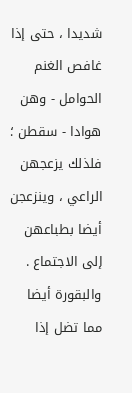شديدا ، حتى إذا غافص الغنم الحوامل - وهن هوادا - سقطن ؛ فلذلك يزعجهن الراعي ، وينزعجن أيضا بطباعهن إلى الاجتماع . والبقورة أيضا مما تضل إذا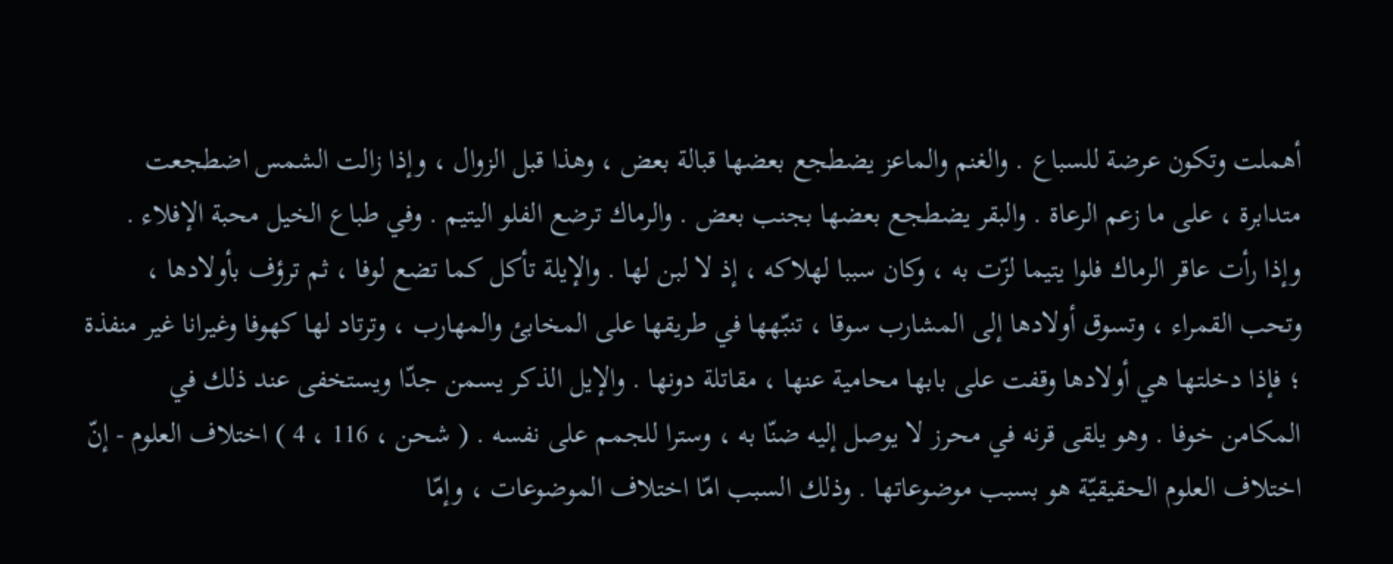أهملت وتكون عرضة للسباع . والغنم والماعز يضطجع بعضها قبالة بعض ، وهذا قبل الزوال ، وإذا زالت الشمس اضطجعت متدابرة ، على ما زعم الرعاة . والبقر يضطجع بعضها بجنب بعض . والرماك ترضع الفلو اليتيم . وفي طباع الخيل محبة الإفلاء . وإذا رأت عاقر الرماك فلوا يتيما لزّت به ، وكان سببا لهلاكه ، إذ لا لبن لها . والإيلة تأكل كما تضع لوفا ، ثم ترؤف بأولادها ، وتحب القمراء ، وتسوق أولادها إلى المشارب سوقا ، تنبّهها في طريقها على المخابئ والمهارب ، وترتاد لها كهوفا وغيرانا غير منفذة ؛ فإذا دخلتها هي أولادها وقفت على بابها محامية عنها ، مقاتلة دونها . والإيل الذكر يسمن جدّا ويستخفى عند ذلك في المكامن خوفا . وهو يلقى قرنه في محرز لا يوصل إليه ضنّا به ، وسترا للجمم على نفسه . ( شحن ، 116 ، 4 ) اختلاف العلوم - إنّ اختلاف العلوم الحقيقيّة هو بسبب موضوعاتها . وذلك السبب امّا اختلاف الموضوعات ، وإمّا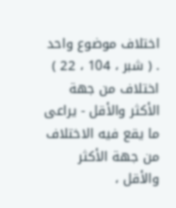اختلاف موضوع واحد . ( شبر ، 104 ، 22 ) اختلاف من جهة الأكثر والأقل - يراعى ما يقع فيه الاختلاف من جهة الأكثر والأقل ،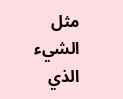مثل الشيء الذي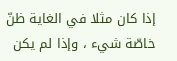إذا كان مثلا في الغاية ظنّ خاصّة شيء ، وإذا لم يكن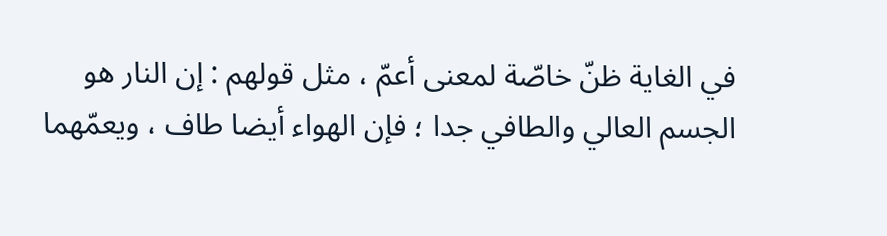في الغاية ظنّ خاصّة لمعنى أعمّ ، مثل قولهم : إن النار هو الجسم العالي والطافي جدا ؛ فإن الهواء أيضا طاف ، ويعمّهما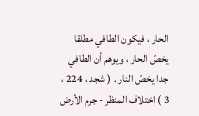الحار ، فيكون الطافي مطلقا يخصّ الحار ، ويوهم أن الطافي جدا يخصّ النار . ( شجد ، 224 ، 3 ) اختلاف المنظر - جرم الأرض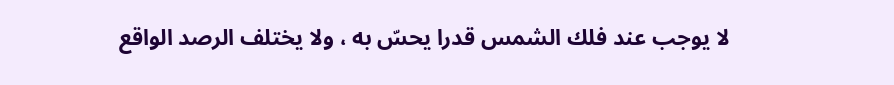لا يوجب عند فلك الشمس قدرا يحسّ به ، ولا يختلف الرصد الواقع